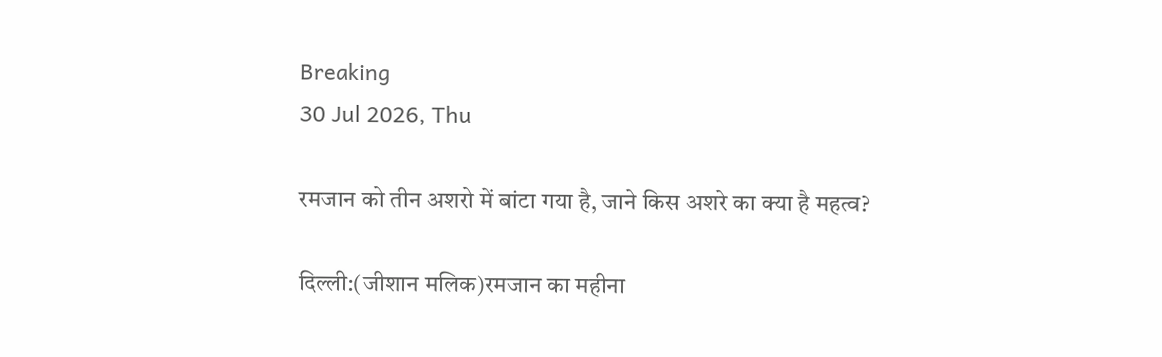Breaking
30 Jul 2026, Thu

रमजान को तीन अशरो में बांटा गया है, जाने किस अशरे का क्या है महत्व?

दिल्ली:(जीशान मलिक)रमजान का महीना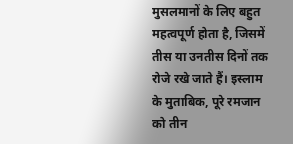मुसलमानों के लिए बहुत महत्वपूर्ण होता है, जिसमें तीस या उनतीस दिनों तक रोजे रखे जाते हैं। इस्लाम के मुताबिक, पूरे रमजान को तीन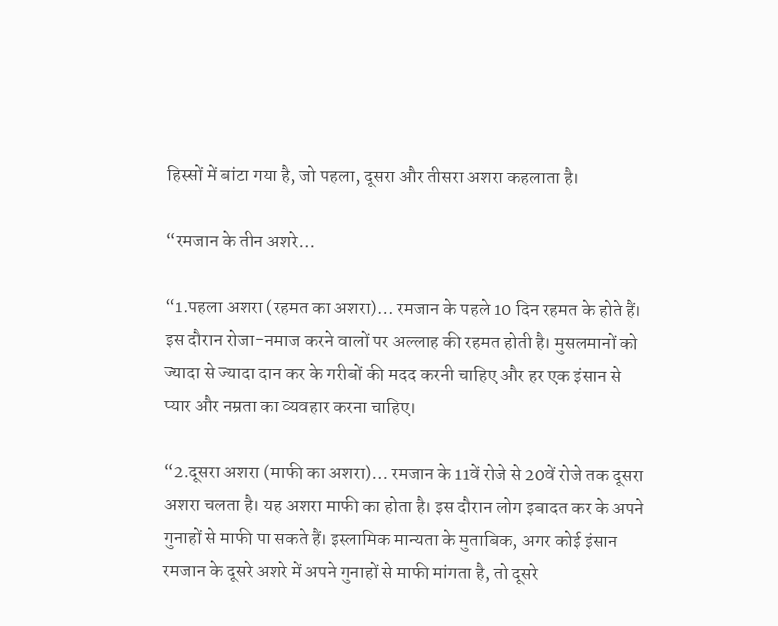हिस्सों में बांटा गया है, जो पहला, दूसरा और तीसरा अशरा कहलाता है।

“रमजान के तीन अशरे…

“1.पहला अशरा (रहमत का अशरा)… रमजान के पहले 10 दिन रहमत के होते हैं। इस दौरान रोजा-नमाज करने वालों पर अल्लाह की रहमत होती है। मुसलमानों को ज्यादा से ज्यादा दान कर के गरीबों की मदद करनी चाहिए और हर एक इंसान से प्यार और नम्रता का व्यवहार करना चाहिए।

“2.दूसरा अशरा (माफी का अशरा)… रमजान के 11वें रोजे से 20वें रोजे तक दूसरा अशरा चलता है। यह अशरा माफी का होता है। इस दौरान लोग इबादत कर के अपने गुनाहों से माफी पा सकते हैं। इस्लामिक मान्यता के मुताबिक, अगर कोई इंसान रमजान के दूसरे अशरे में अपने गुनाहों से माफी मांगता है, तो दूसरे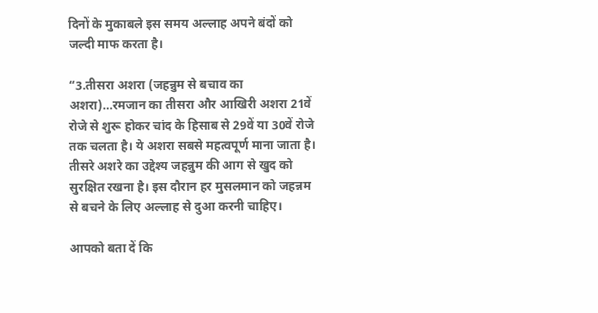दिनों के मुकाबले इस समय अल्लाह अपने बंदों को जल्दी माफ करता है।

“3.तीसरा अशरा (जहन्नुम से बचाव का अशरा)…रमजान का तीसरा और आखिरी अशरा 21वें रोजे से शुरू होकर चांद के हिसाब से 29वें या 30वें रोजे तक चलता है। ये अशरा सबसे महत्वपूर्ण माना जाता है। तीसरे अशरे का उद्देश्य जहन्नुम की आग से खुद को सुरक्षित रखना है। इस दौरान हर मुसलमान को जहन्नम से बचने के लिए अल्लाह से दुआ करनी चाहिए।

आपको बता दें कि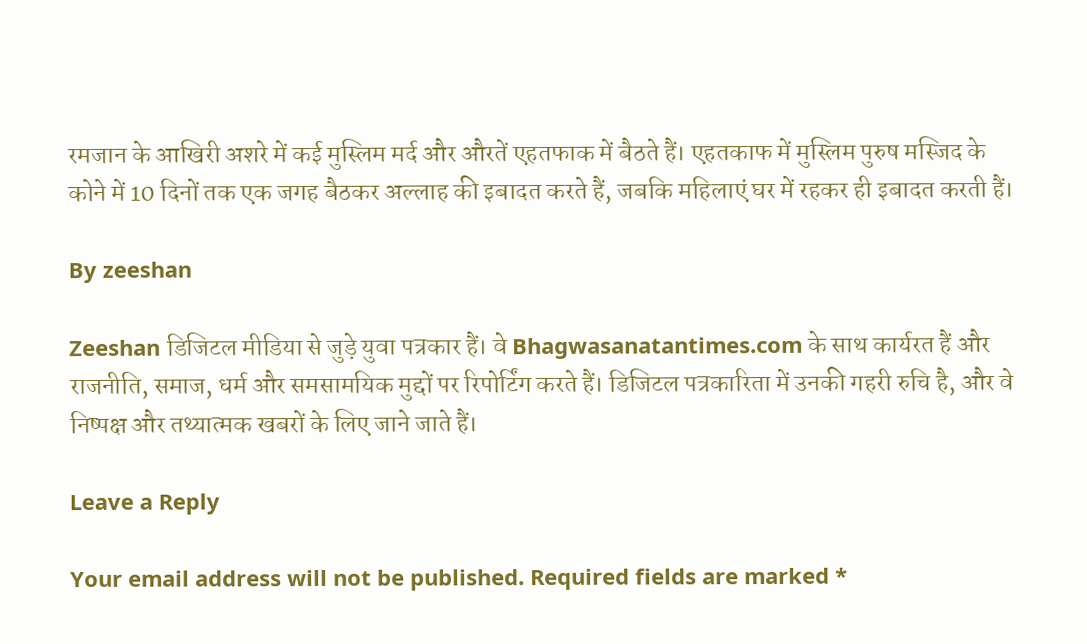रमजान के आखिरी अशरे में कई मुस्लिम मर्द और औरतें एहतफाक में बैठते हैं। एहतकाफ में मुस्लिम पुरुष मस्जिद के कोने में 10 दिनों तक एक जगह बैठकर अल्लाह की इबादत करते हैं, जबकि महिलाएं घर में रहकर ही इबादत करती हैं।

By zeeshan

Zeeshan डिजिटल मीडिया से जुड़े युवा पत्रकार हैं। वे Bhagwasanatantimes.com के साथ कार्यरत हैं और राजनीति, समाज, धर्म और समसामयिक मुद्दों पर रिपोर्टिंग करते हैं। डिजिटल पत्रकारिता में उनकी गहरी रुचि है, और वे निष्पक्ष और तथ्यात्मक खबरों के लिए जाने जाते हैं।

Leave a Reply

Your email address will not be published. Required fields are marked *